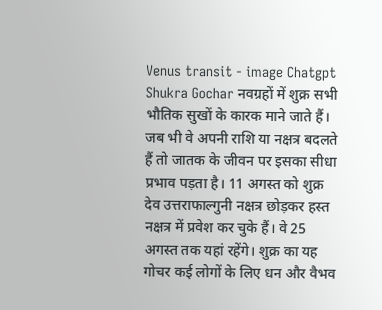Venus transit - image Chatgpt
Shukra Gochar नवग्रहों में शुक्र सभी भौतिक सुखों के कारक माने जाते हैं। जब भी वे अपनी राशि या नक्षत्र बदलते हैं तो जातक के जीवन पर इसका सीधा प्रभाव पड़ता है। 11 अगस्त को शुक्र देव उत्तराफाल्गुनी नक्षत्र छोड़कर हस्त नक्षत्र में प्रवेश कर चुके हैं। वे 25 अगस्त तक यहां रहेंगे। शुक्र का यह गोचर कई लोगों के लिए धन और वैभव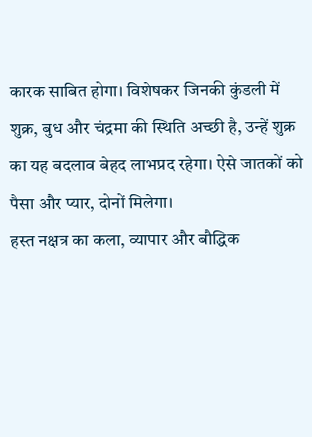कारक साबित होगा। विशेषकर जिनकी कुंडली में शुक्र, बुध और चंद्रमा की स्थिति अच्छी है, उन्हें शुक्र का यह बदलाव बेहद लाभप्रद रहेगा। ऐसे जातकों को पैसा और प्यार, दोनों मिलेगा।
हस्त नक्षत्र का कला, व्यापार और बौद्धिक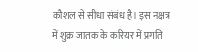कौशल से सीधा संबंध है। इस नक्षत्र में शुक्र जातक के करियर में प्रगति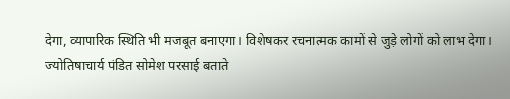देगा, व्यापारिक स्थिति भी मजबूत बनाएगा। विशेषकर रचनात्मक कामों से जुड़े लोगों को लाभ देगा।
ज्योतिषाचार्य पंडित सोमेश परसाई बताते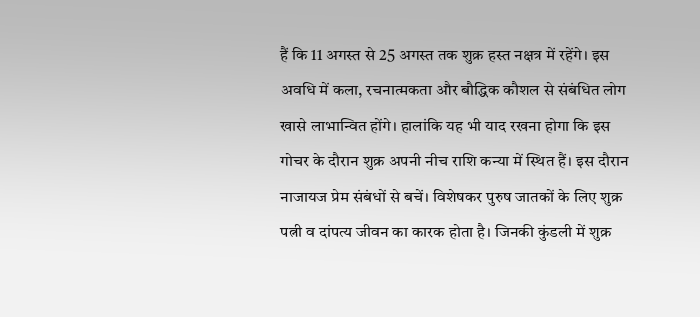हैं कि 11 अगस्त से 25 अगस्त तक शुक्र हस्त नक्षत्र में रहेंगे। इस अवधि में कला, रचनात्मकता और बौद्धिक कौशल से संबंधित लोग खासे लाभान्वित होंगे। हालांकि यह भी याद रखना होगा कि इस गोचर के दौरान शुक्र अपनी नीच राशि कन्या में स्थित हैं। इस दौरान नाजायज प्रेम संबंधों से बचें। विशेषकर पुरुष जातकों के लिए शुक्र पत्नी व दांपत्य जीवन का कारक होता है। जिनकी कुंडली में शुक्र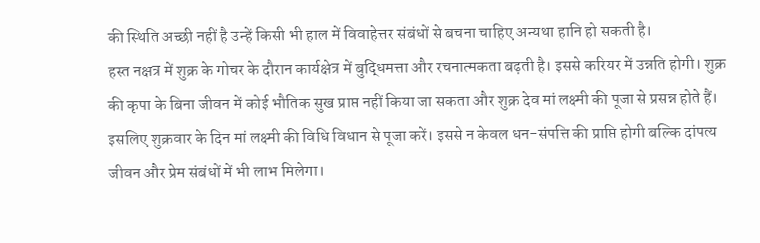की स्थिति अच्छी नहीं है उन्हें किसी भी हाल में विवाहेत्तर संबंधों से बचना चाहिए अन्यथा हानि हो सकती है।
हस्त नक्षत्र में शुक्र के गोचर के दौरान कार्यक्षेत्र में बुद्धिमत्ता और रचनात्मकता बढ़ती है। इससे करियर में उन्नति होगी। शुक्र की कृपा के बिना जीवन में कोई भौतिक सुख प्राप्त नहीं किया जा सकता और शुक्र देव मां लक्ष्मी की पूजा से प्रसन्न होते हैं। इसलिए शुक्रवार के दिन मां लक्ष्मी की विधि विधान से पूजा करें। इससे न केवल धन-संपत्ति की प्राप्ति होगी बल्कि दांपत्य जीवन और प्रेम संबंधों में भी लाभ मिलेगा।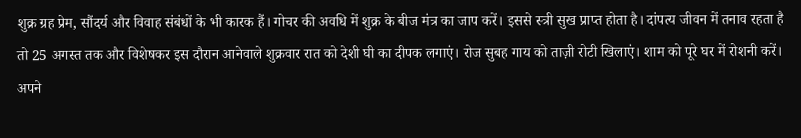शुक्र ग्रह प्रेम, सौंदर्य और विवाह संबंधों के भी कारक हैं। गोचर की अवधि में शुक्र के बीज मंत्र का जाप करें। इससे स्त्री सुख प्राप्त होता है। दांपत्य जीवन में तनाव रहता है तो 25 अगस्त तक और विशेषकर इस दौरान आनेवाले शुक्रवार रात को देशी घी का दीपक लगाएं। रोज सुबह गाय को ताज़ी रोटी खिलाएं। शाम को पूरे घर में रोशनी करें। अपने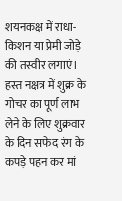शयनकक्ष में राधा-किशन या प्रेमी जोड़े की तस्वीर लगाएं।
हस्त नक्षत्र में शुक्र के गोचर का पूर्ण लाभ लेने के लिए शुक्रवार के दिन सफेद रंग के कपड़े पहन कर मां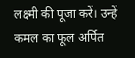लक्ष्मी की पूजा करें। उन्हें कमल का फूल अर्पित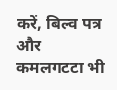करें, बिल्व पत्र और कमलगटटा भी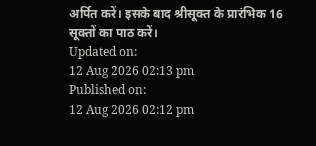अर्पित करें। इसके बाद श्रीसूक्त के प्रारंभिक 16 सूक्तों का पाठ करें।
Updated on:
12 Aug 2026 02:13 pm
Published on:
12 Aug 2026 02:12 pm